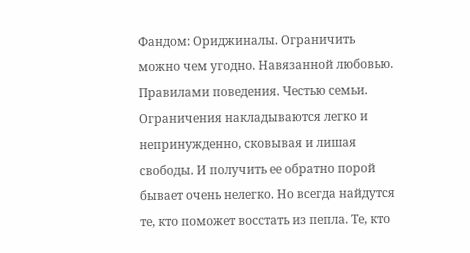Фандом: Ориджиналы. Ограничить можно чем угодно. Навязанной любовью. Правилами поведения. Честью семьи. Ограничения накладываются легко и непринужденно, сковывая и лишая свободы. И получить ее обратно порой бывает очень нелегко. Но всегда найдутся те, кто поможет восстать из пепла. Те, кто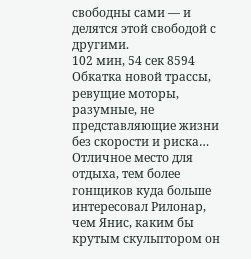свободны сами — и делятся этой свободой с другими.
102 мин, 54 сек 8594
Обкатка новой трассы, ревущие моторы, разумные, не представляющие жизни без скорости и риска… Отличное место для отдыха, тем более гонщиков куда больше интересовал Рилонар, чем Янис, каким бы крутым скульптором он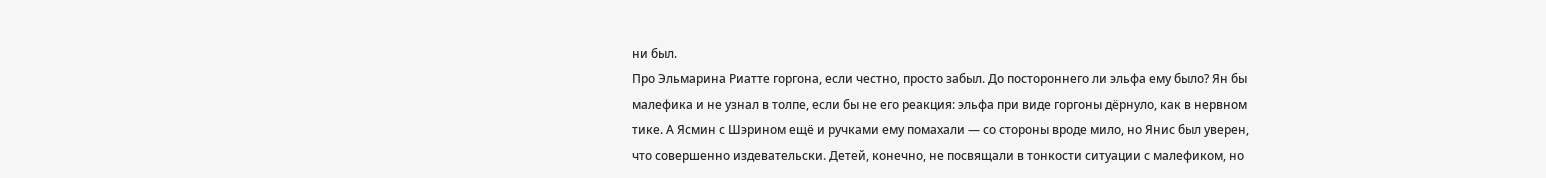ни был.
Про Эльмарина Риатте горгона, если честно, просто забыл. До постороннего ли эльфа ему было? Ян бы малефика и не узнал в толпе, если бы не его реакция: эльфа при виде горгоны дёрнуло, как в нервном тике. А Ясмин с Шэрином ещё и ручками ему помахали — со стороны вроде мило, но Янис был уверен, что совершенно издевательски. Детей, конечно, не посвящали в тонкости ситуации с малефиком, но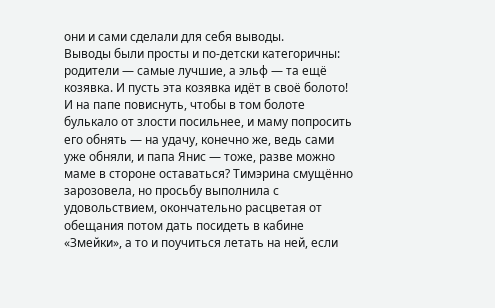они и сами сделали для себя выводы.
Выводы были просты и по-детски категоричны: родители — самые лучшие, а эльф — та ещё козявка. И пусть эта козявка идёт в своё болото! И на папе повиснуть, чтобы в том болоте булькало от злости посильнее, и маму попросить его обнять — на удачу, конечно же, ведь сами уже обняли, и папа Янис — тоже, разве можно маме в стороне оставаться? Тимэрина смущённо зарозовела, но просьбу выполнила с удовольствием, окончательно расцветая от обещания потом дать посидеть в кабине «Змейки», а то и поучиться летать на ней, если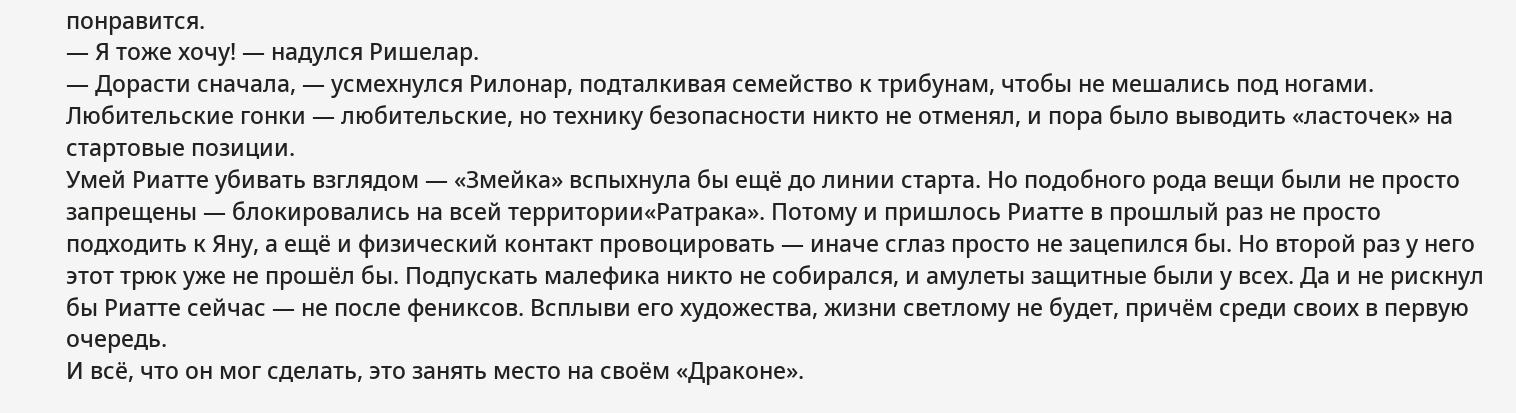понравится.
— Я тоже хочу! — надулся Ришелар.
— Дорасти сначала, — усмехнулся Рилонар, подталкивая семейство к трибунам, чтобы не мешались под ногами. Любительские гонки — любительские, но технику безопасности никто не отменял, и пора было выводить «ласточек» на стартовые позиции.
Умей Риатте убивать взглядом — «Змейка» вспыхнула бы ещё до линии старта. Но подобного рода вещи были не просто запрещены — блокировались на всей территории«Ратрака». Потому и пришлось Риатте в прошлый раз не просто подходить к Яну, а ещё и физический контакт провоцировать — иначе сглаз просто не зацепился бы. Но второй раз у него этот трюк уже не прошёл бы. Подпускать малефика никто не собирался, и амулеты защитные были у всех. Да и не рискнул бы Риатте сейчас — не после фениксов. Всплыви его художества, жизни светлому не будет, причём среди своих в первую очередь.
И всё, что он мог сделать, это занять место на своём «Драконе».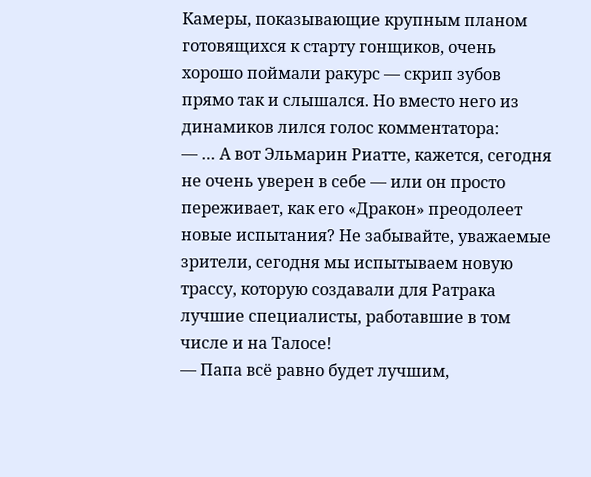Камеры, показывающие крупным планом готовящихся к старту гонщиков, очень хорошо поймали ракурс — скрип зубов прямо так и слышался. Но вместо него из динамиков лился голос комментатора:
— … А вот Эльмарин Риатте, кажется, сегодня не очень уверен в себе — или он просто переживает, как его «Дракон» преодолеет новые испытания? Не забывайте, уважаемые зрители, сегодня мы испытываем новую трассу, которую создавали для Ратрака лучшие специалисты, работавшие в том числе и на Талосе!
— Папа всё равно будет лучшим,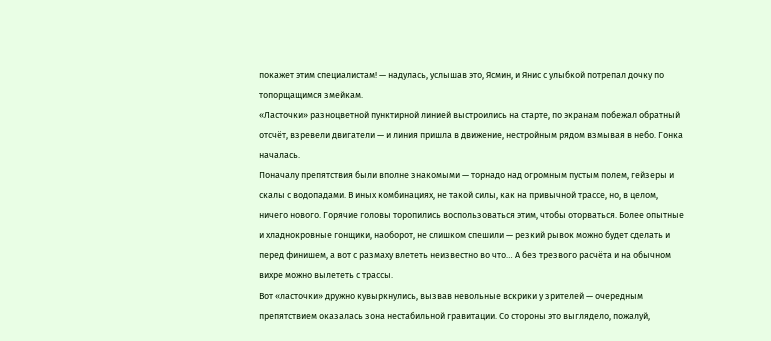покажет этим специалистам! — надулась, услышав это, Ясмин, и Янис с улыбкой потрепал дочку по топорщащимся змейкам.
«Ласточки» разноцветной пунктирной линией выстроились на старте, по экранам побежал обратный отсчёт, взревели двигатели — и линия пришла в движение, нестройным рядом взмывая в небо. Гонка началась.
Поначалу препятствия были вполне знакомыми — торнадо над огромным пустым полем, гейзеры и скалы с водопадами. В иных комбинациях, не такой силы, как на привычной трассе, но, в целом, ничего нового. Горячие головы торопились воспользоваться этим, чтобы оторваться. Более опытные и хладнокровные гонщики, наоборот, не слишком спешили — резкий рывок можно будет сделать и перед финишем, а вот с размаху влететь неизвестно во что… А без трезвого расчёта и на обычном вихре можно вылететь с трассы.
Вот «ласточки» дружно кувыркнулись, вызвав невольные вскрики у зрителей — очередным препятствием оказалась зона нестабильной гравитации. Со стороны это выглядело, пожалуй,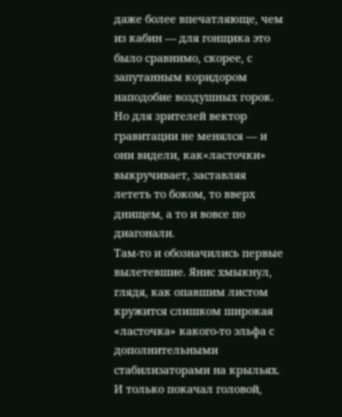даже более впечатляюще, чем из кабин — для гонщика это было сравнимо, скорее, с запутанным коридором наподобие воздушных горок. Но для зрителей вектор гравитации не менялся — и они видели, как«ласточки» выкручивает, заставляя лететь то боком, то вверх днищем, а то и вовсе по диагонали.
Там-то и обозначились первые вылетевшие. Янис хмыкнул, глядя, как опавшим листом кружится слишком широкая «ласточка» какого-то эльфа с дополнительными стабилизаторами на крыльях. И только покачал головой,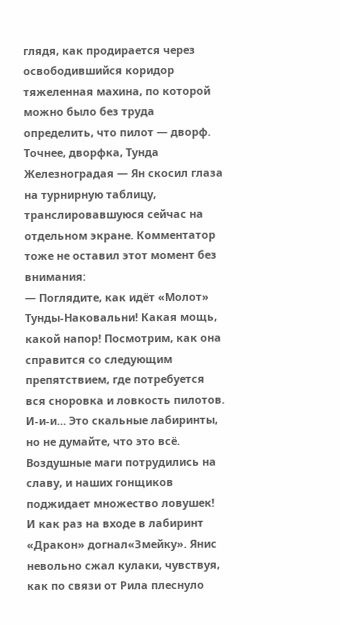глядя, как продирается через освободившийся коридор тяжеленная махина, по которой можно было без труда определить, что пилот — дворф. Точнее, дворфка, Тунда Железноградая — Ян скосил глаза на турнирную таблицу, транслировавшуюся сейчас на отдельном экране. Комментатор тоже не оставил этот момент без внимания:
— Поглядите, как идёт «Молот» Тунды-Наковальни! Какая мощь, какой напор! Посмотрим, как она справится со следующим препятствием, где потребуется вся сноровка и ловкость пилотов. И-и-и… Это скальные лабиринты, но не думайте, что это всё. Воздушные маги потрудились на славу, и наших гонщиков поджидает множество ловушек!
И как раз на входе в лабиринт «Дракон» догнал«Змейку». Янис невольно сжал кулаки, чувствуя, как по связи от Рила плеснуло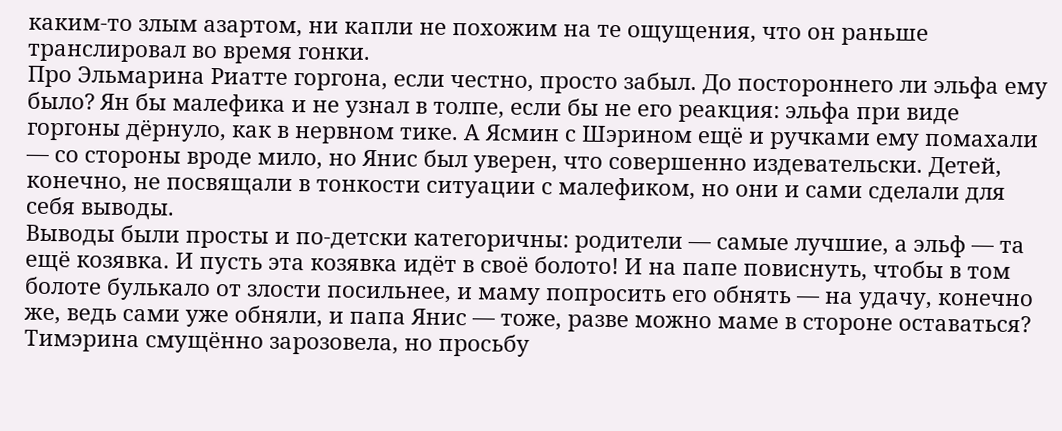каким-то злым азартом, ни капли не похожим на те ощущения, что он раньше транслировал во время гонки.
Про Эльмарина Риатте горгона, если честно, просто забыл. До постороннего ли эльфа ему было? Ян бы малефика и не узнал в толпе, если бы не его реакция: эльфа при виде горгоны дёрнуло, как в нервном тике. А Ясмин с Шэрином ещё и ручками ему помахали — со стороны вроде мило, но Янис был уверен, что совершенно издевательски. Детей, конечно, не посвящали в тонкости ситуации с малефиком, но они и сами сделали для себя выводы.
Выводы были просты и по-детски категоричны: родители — самые лучшие, а эльф — та ещё козявка. И пусть эта козявка идёт в своё болото! И на папе повиснуть, чтобы в том болоте булькало от злости посильнее, и маму попросить его обнять — на удачу, конечно же, ведь сами уже обняли, и папа Янис — тоже, разве можно маме в стороне оставаться? Тимэрина смущённо зарозовела, но просьбу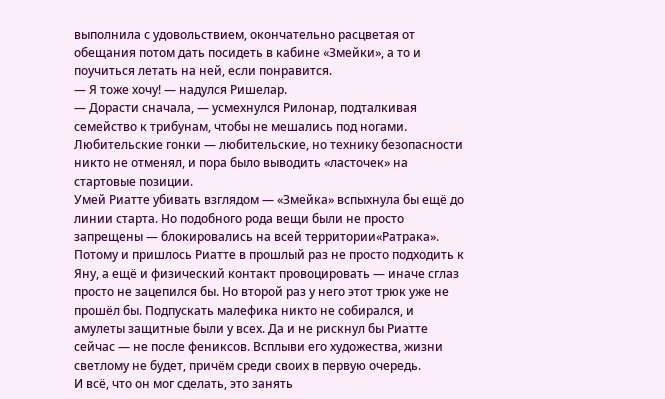выполнила с удовольствием, окончательно расцветая от обещания потом дать посидеть в кабине «Змейки», а то и поучиться летать на ней, если понравится.
— Я тоже хочу! — надулся Ришелар.
— Дорасти сначала, — усмехнулся Рилонар, подталкивая семейство к трибунам, чтобы не мешались под ногами. Любительские гонки — любительские, но технику безопасности никто не отменял, и пора было выводить «ласточек» на стартовые позиции.
Умей Риатте убивать взглядом — «Змейка» вспыхнула бы ещё до линии старта. Но подобного рода вещи были не просто запрещены — блокировались на всей территории«Ратрака». Потому и пришлось Риатте в прошлый раз не просто подходить к Яну, а ещё и физический контакт провоцировать — иначе сглаз просто не зацепился бы. Но второй раз у него этот трюк уже не прошёл бы. Подпускать малефика никто не собирался, и амулеты защитные были у всех. Да и не рискнул бы Риатте сейчас — не после фениксов. Всплыви его художества, жизни светлому не будет, причём среди своих в первую очередь.
И всё, что он мог сделать, это занять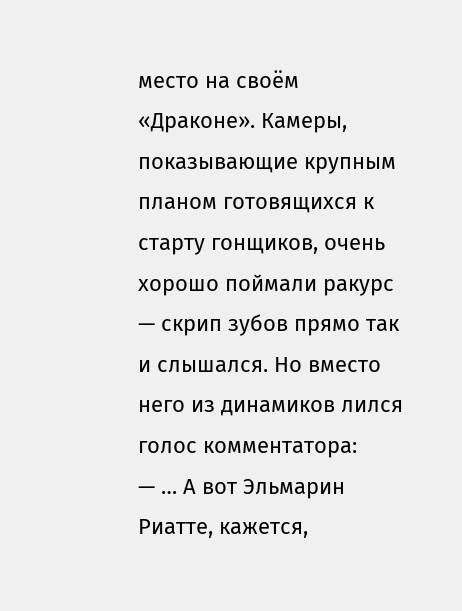место на своём «Драконе». Камеры, показывающие крупным планом готовящихся к старту гонщиков, очень хорошо поймали ракурс — скрип зубов прямо так и слышался. Но вместо него из динамиков лился голос комментатора:
— … А вот Эльмарин Риатте, кажется,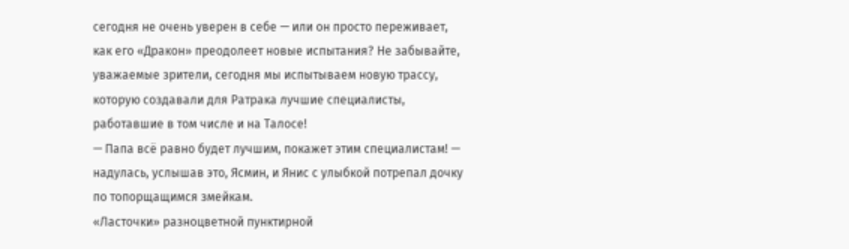сегодня не очень уверен в себе — или он просто переживает, как его «Дракон» преодолеет новые испытания? Не забывайте, уважаемые зрители, сегодня мы испытываем новую трассу, которую создавали для Ратрака лучшие специалисты, работавшие в том числе и на Талосе!
— Папа всё равно будет лучшим, покажет этим специалистам! — надулась, услышав это, Ясмин, и Янис с улыбкой потрепал дочку по топорщащимся змейкам.
«Ласточки» разноцветной пунктирной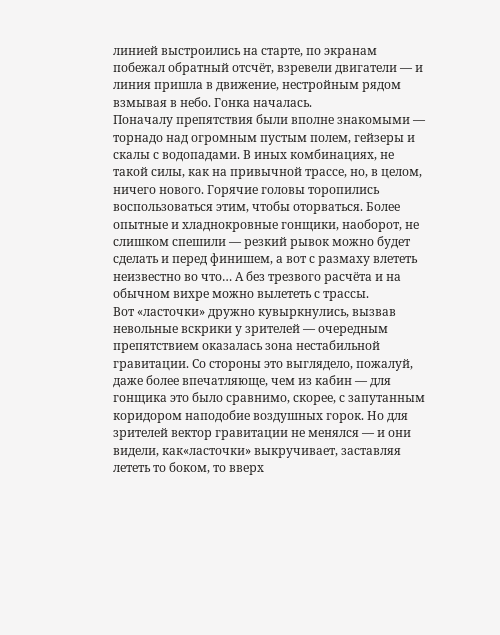линией выстроились на старте, по экранам побежал обратный отсчёт, взревели двигатели — и линия пришла в движение, нестройным рядом взмывая в небо. Гонка началась.
Поначалу препятствия были вполне знакомыми — торнадо над огромным пустым полем, гейзеры и скалы с водопадами. В иных комбинациях, не такой силы, как на привычной трассе, но, в целом, ничего нового. Горячие головы торопились воспользоваться этим, чтобы оторваться. Более опытные и хладнокровные гонщики, наоборот, не слишком спешили — резкий рывок можно будет сделать и перед финишем, а вот с размаху влететь неизвестно во что… А без трезвого расчёта и на обычном вихре можно вылететь с трассы.
Вот «ласточки» дружно кувыркнулись, вызвав невольные вскрики у зрителей — очередным препятствием оказалась зона нестабильной гравитации. Со стороны это выглядело, пожалуй, даже более впечатляюще, чем из кабин — для гонщика это было сравнимо, скорее, с запутанным коридором наподобие воздушных горок. Но для зрителей вектор гравитации не менялся — и они видели, как«ласточки» выкручивает, заставляя лететь то боком, то вверх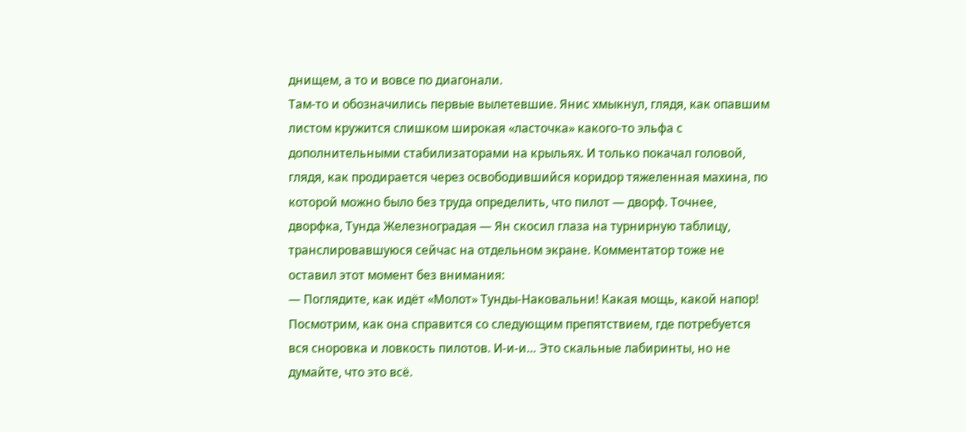днищем, а то и вовсе по диагонали.
Там-то и обозначились первые вылетевшие. Янис хмыкнул, глядя, как опавшим листом кружится слишком широкая «ласточка» какого-то эльфа с дополнительными стабилизаторами на крыльях. И только покачал головой, глядя, как продирается через освободившийся коридор тяжеленная махина, по которой можно было без труда определить, что пилот — дворф. Точнее, дворфка, Тунда Железноградая — Ян скосил глаза на турнирную таблицу, транслировавшуюся сейчас на отдельном экране. Комментатор тоже не оставил этот момент без внимания:
— Поглядите, как идёт «Молот» Тунды-Наковальни! Какая мощь, какой напор! Посмотрим, как она справится со следующим препятствием, где потребуется вся сноровка и ловкость пилотов. И-и-и… Это скальные лабиринты, но не думайте, что это всё.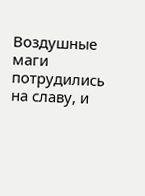Воздушные маги потрудились на славу, и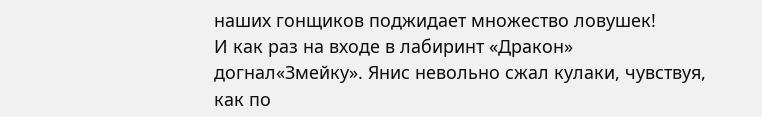наших гонщиков поджидает множество ловушек!
И как раз на входе в лабиринт «Дракон» догнал«Змейку». Янис невольно сжал кулаки, чувствуя, как по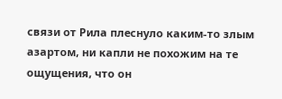связи от Рила плеснуло каким-то злым азартом, ни капли не похожим на те ощущения, что он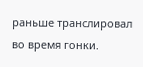раньше транслировал во время гонки.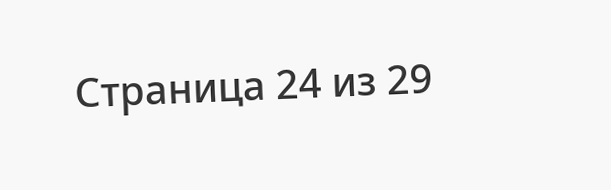Страница 24 из 29